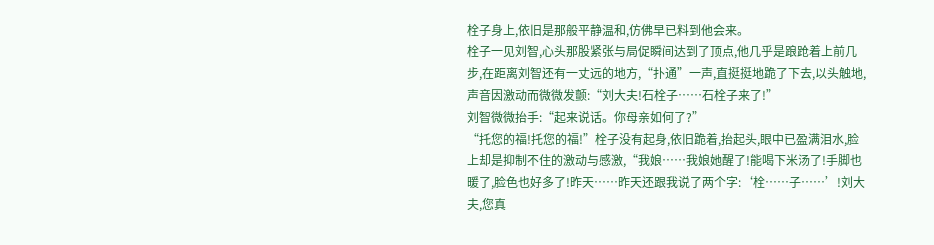栓子身上,依旧是那般平静温和,仿佛早已料到他会来。
栓子一见刘智,心头那股紧张与局促瞬间达到了顶点,他几乎是踉跄着上前几步,在距离刘智还有一丈远的地方,“扑通”一声,直挺挺地跪了下去,以头触地,声音因激动而微微发颤:“刘大夫!石栓子……石栓子来了!”
刘智微微抬手:“起来说话。你母亲如何了?”
“托您的福!托您的福!”栓子没有起身,依旧跪着,抬起头,眼中已盈满泪水,脸上却是抑制不住的激动与感激,“我娘……我娘她醒了!能喝下米汤了!手脚也暖了,脸色也好多了!昨天……昨天还跟我说了两个字:‘栓……子……’!刘大夫,您真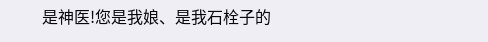是神医!您是我娘、是我石栓子的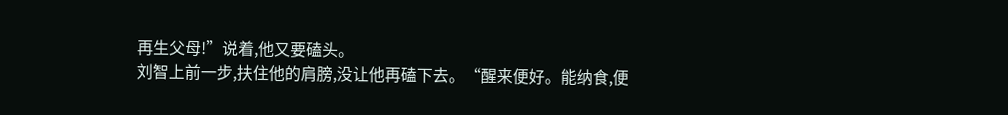再生父母!”说着,他又要磕头。
刘智上前一步,扶住他的肩膀,没让他再磕下去。“醒来便好。能纳食,便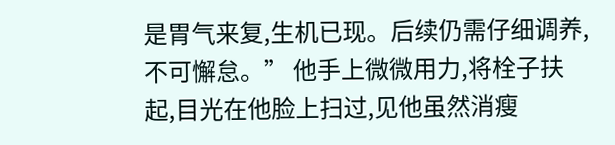是胃气来复,生机已现。后续仍需仔细调养,不可懈怠。” 他手上微微用力,将栓子扶起,目光在他脸上扫过,见他虽然消瘦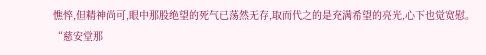憔悴,但精神尚可,眼中那股绝望的死气已荡然无存,取而代之的是充满希望的亮光,心下也觉宽慰。“慈安堂那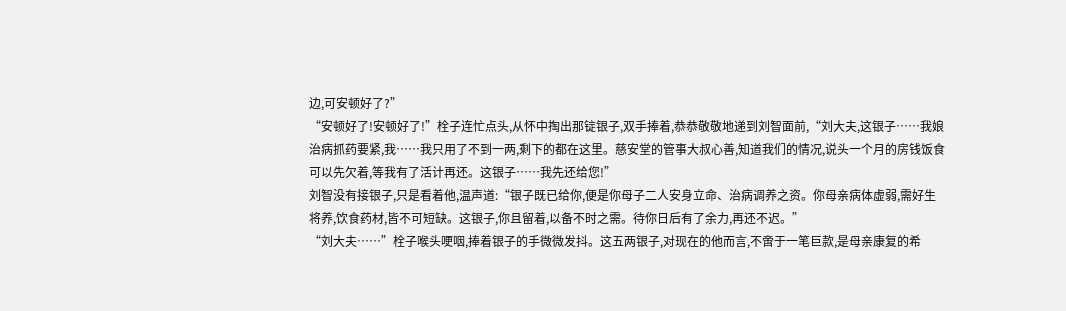边,可安顿好了?”
“安顿好了!安顿好了!”栓子连忙点头,从怀中掏出那锭银子,双手捧着,恭恭敬敬地递到刘智面前,“刘大夫,这银子……我娘治病抓药要紧,我……我只用了不到一两,剩下的都在这里。慈安堂的管事大叔心善,知道我们的情况,说头一个月的房钱饭食可以先欠着,等我有了活计再还。这银子……我先还给您!”
刘智没有接银子,只是看着他,温声道:“银子既已给你,便是你母子二人安身立命、治病调养之资。你母亲病体虚弱,需好生将养,饮食药材,皆不可短缺。这银子,你且留着,以备不时之需。待你日后有了余力,再还不迟。”
“刘大夫……”栓子喉头哽咽,捧着银子的手微微发抖。这五两银子,对现在的他而言,不啻于一笔巨款,是母亲康复的希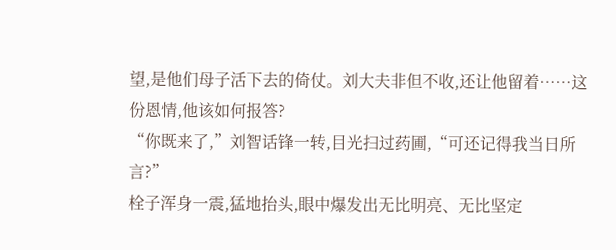望,是他们母子活下去的倚仗。刘大夫非但不收,还让他留着……这份恩情,他该如何报答?
“你既来了,”刘智话锋一转,目光扫过药圃,“可还记得我当日所言?”
栓子浑身一震,猛地抬头,眼中爆发出无比明亮、无比坚定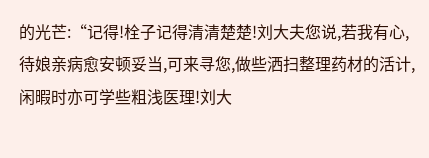的光芒:“记得!栓子记得清清楚楚!刘大夫您说,若我有心,待娘亲病愈安顿妥当,可来寻您,做些洒扫整理药材的活计,闲暇时亦可学些粗浅医理!刘大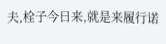夫,栓子今日来,就是来履行诺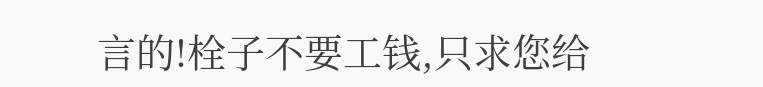言的!栓子不要工钱,只求您给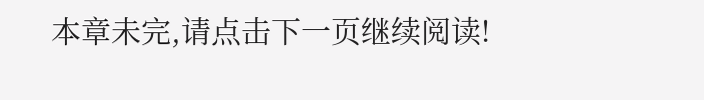本章未完,请点击下一页继续阅读!